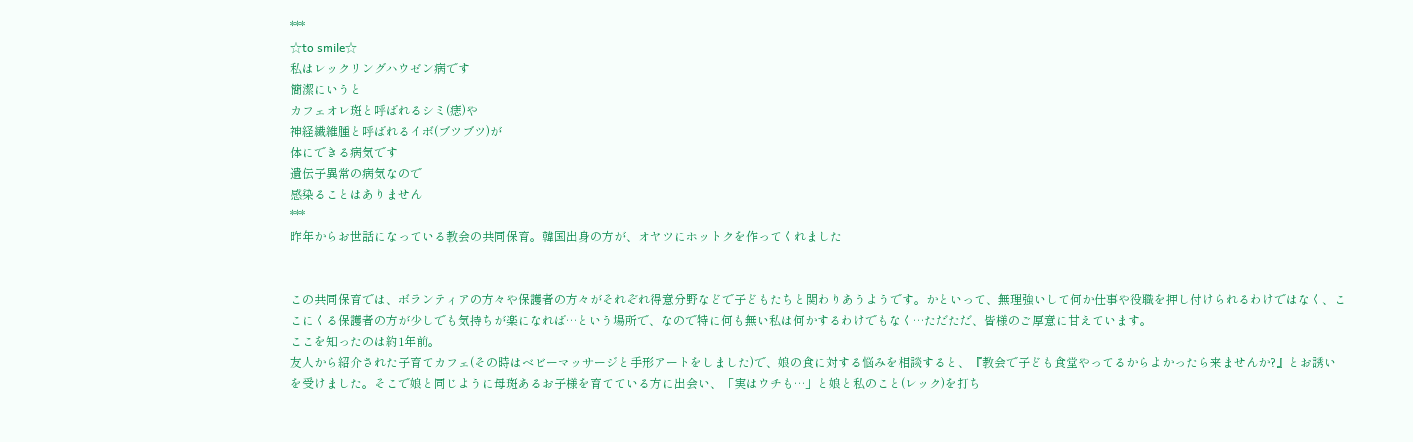***
☆to smile☆
私はレックリングハウゼン病です
簡潔にいうと
カフェオレ斑と呼ばれるシミ(痣)や
神経繊維腫と呼ばれるイボ(ブツブツ)が
体にできる病気です
遺伝子異常の病気なので
感染ることはありません
***
昨年からお世話になっている教会の共同保育。韓国出身の方が、オヤツにホットクを作ってくれました


この共同保育では、ボランティアの方々や保護者の方々がそれぞれ得意分野などで子どもたちと関わりあうようです。かといって、無理強いして何か仕事や役職を押し付けられるわけではなく、ここにくる保護者の方が少しでも気持ちが楽になれば…という場所で、なので特に何も無い私は何かするわけでもなく…ただただ、皆様のご厚意に甘えています。
ここを知ったのは約1年前。
友人から紹介された子育てカフェ(その時はベビーマッサージと手形アートをしました)で、娘の食に対する悩みを相談すると、『教会で子ども食堂やってるからよかったら来ませんか?』とお誘いを受けました。そこで娘と同じように母斑あるお子様を育てている方に出会い、「実はウチも…」と娘と私のこと(レック)を打ち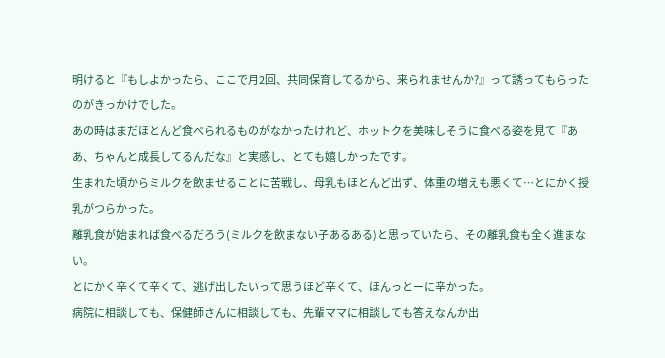明けると『もしよかったら、ここで月2回、共同保育してるから、来られませんか?』って誘ってもらったのがきっかけでした。
あの時はまだほとんど食べられるものがなかったけれど、ホットクを美味しそうに食べる姿を見て『ああ、ちゃんと成長してるんだな』と実感し、とても嬉しかったです。
生まれた頃からミルクを飲ませることに苦戦し、母乳もほとんど出ず、体重の増えも悪くて…とにかく授乳がつらかった。
離乳食が始まれば食べるだろう(ミルクを飲まない子あるある)と思っていたら、その離乳食も全く進まない。
とにかく辛くて辛くて、逃げ出したいって思うほど辛くて、ほんっとーに辛かった。
病院に相談しても、保健師さんに相談しても、先輩ママに相談しても答えなんか出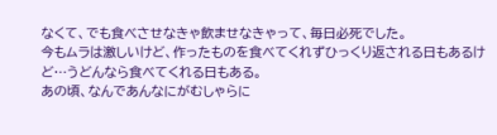なくて、でも食べさせなきゃ飲ませなきゃって、毎日必死でした。
今もムラは激しいけど、作ったものを食べてくれずひっくり返される日もあるけど…うどんなら食べてくれる日もある。
あの頃、なんであんなにがむしゃらに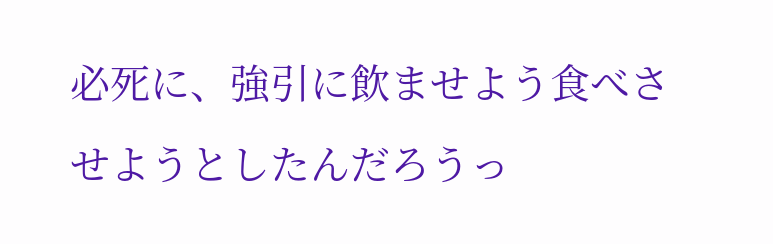必死に、強引に飲ませよう食べさせようとしたんだろうっ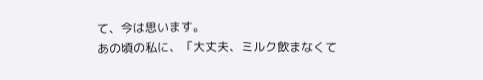て、今は思います。
あの頃の私に、「大丈夫、ミルク飲まなくて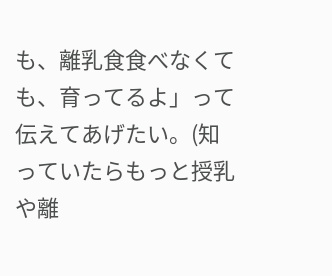も、離乳食食べなくても、育ってるよ」って伝えてあげたい。(知っていたらもっと授乳や離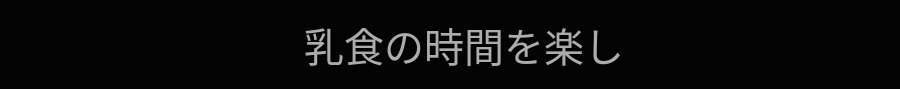乳食の時間を楽し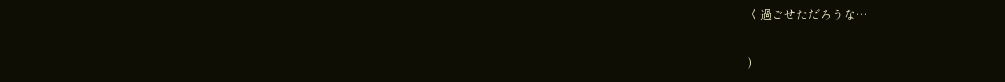く過ごせただろうな…

)